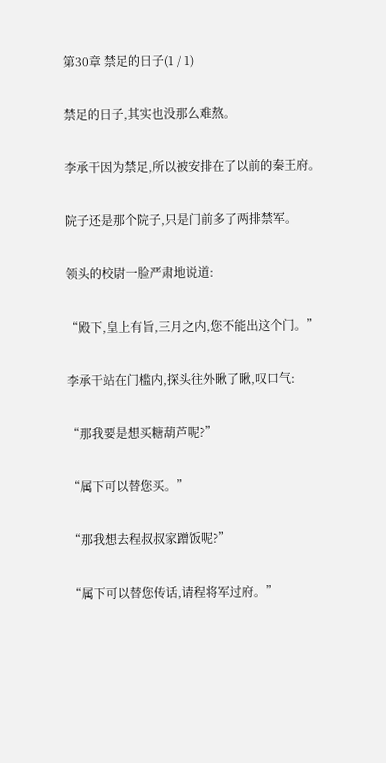第30章 禁足的日子(1 / 1)

禁足的日子,其实也没那么难熬。

李承干因为禁足,所以被安排在了以前的秦王府。

院子还是那个院子,只是门前多了两排禁军。

领头的校尉一脸严肃地说道:

“殿下,皇上有旨,三月之内,您不能出这个门。”

李承干站在门槛内,探头往外瞅了瞅,叹口气:

“那我要是想买糖葫芦呢?”

“属下可以替您买。”

“那我想去程叔叔家蹭饭呢?”

“属下可以替您传话,请程将军过府。”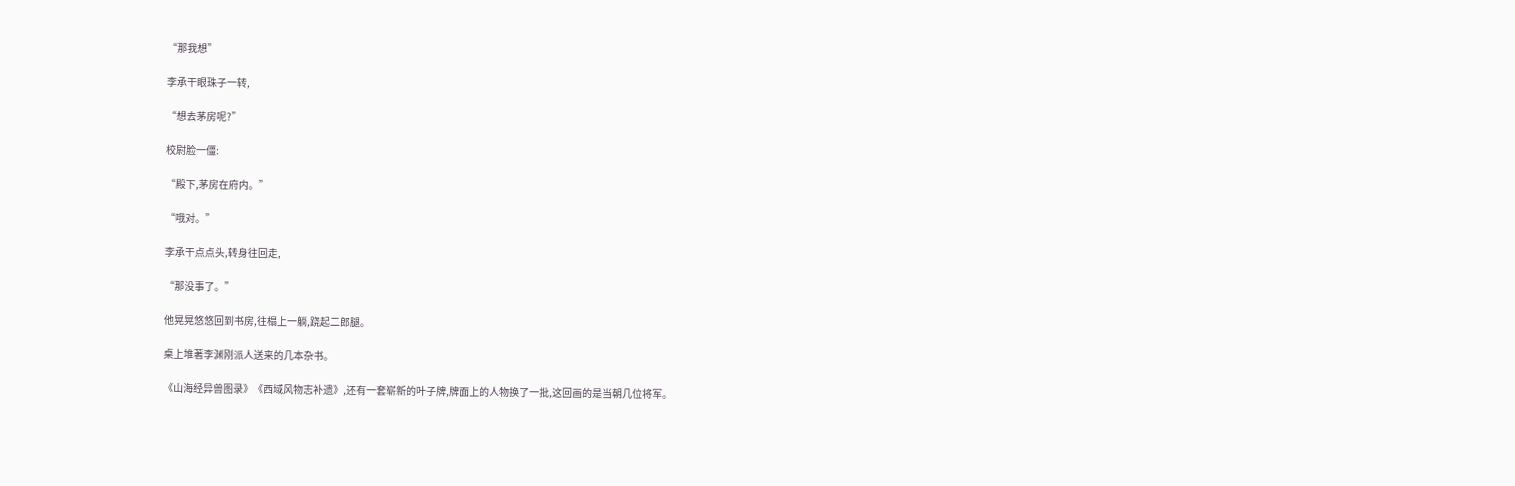“那我想”

李承干眼珠子一转,

“想去茅房呢?”

校尉脸一僵:

“殿下,茅房在府内。”

“哦对。”

李承干点点头,转身往回走,

“那没事了。”

他晃晃悠悠回到书房,往榻上一躺,跷起二郎腿。

桌上堆著李渊刚派人送来的几本杂书。

《山海经异兽图录》《西域风物志补遗》,还有一套崭新的叶子牌,牌面上的人物换了一批,这回画的是当朝几位将军。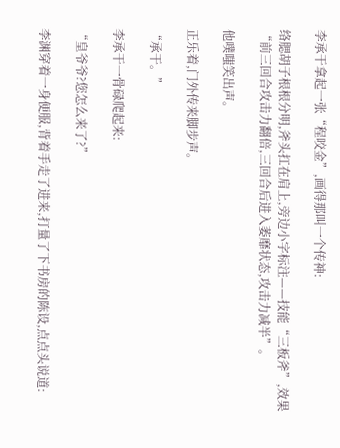李承干拿起一张“程咬金”,画得那叫一个传神:

络腮胡子根根分明,斧头扛在肩上,旁边小字标注——技能“三板斧”,效果“前三回合攻击力翻倍,三回合后进入萎靡状态,攻击力减半”。

他噗嗤笑出声。

正乐着,门外传来脚步声。

“承干。”

李承干一骨碌爬起来:

“皇爷爷?您怎么来了?”

李渊穿着一身便服,背着手走了进来,打量了下书房的陈设,点点头说道: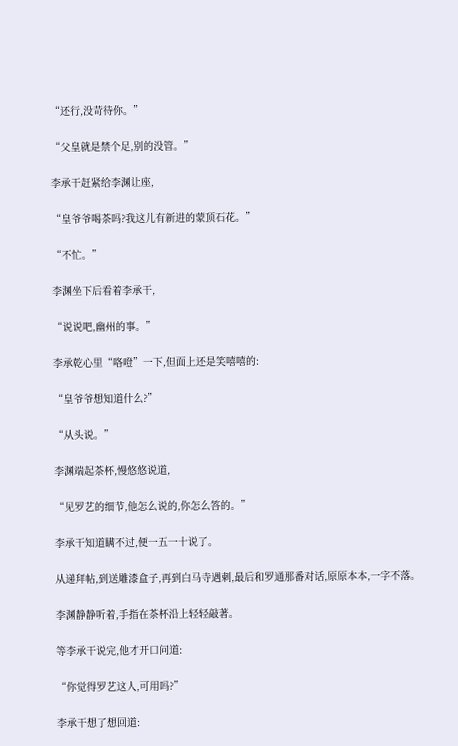“还行,没苛待你。”

“父皇就是禁个足,别的没管。”

李承干赶紧给李渊让座,

“皇爷爷喝茶吗?我这儿有新进的蒙顶石花。”

“不忙。”

李渊坐下后看着李承干,

“说说吧,幽州的事。”

李承乾心里“咯噔”一下,但面上还是笑嘻嘻的:

“皇爷爷想知道什么?”

“从头说。”

李渊端起茶杯,慢悠悠说道,

“见罗艺的细节,他怎么说的,你怎么答的。”

李承干知道瞒不过,便一五一十说了。

从递拜帖,到送雕漆盒子,再到白马寺遇刺,最后和罗通那番对话,原原本本,一字不落。

李渊静静听着,手指在茶杯沿上轻轻敲著。

等李承干说完,他才开口问道:

“你觉得罗艺这人,可用吗?”

李承干想了想回道: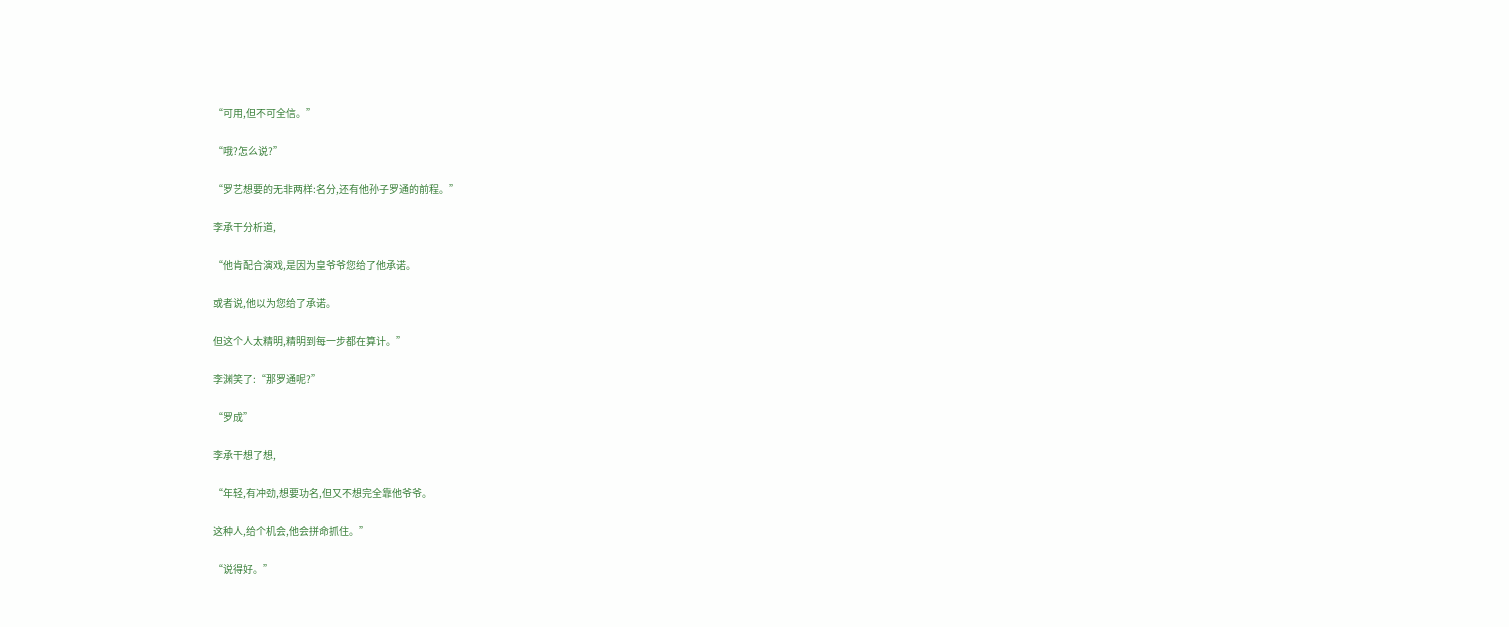“可用,但不可全信。”

“哦?怎么说?”

“罗艺想要的无非两样:名分,还有他孙子罗通的前程。”

李承干分析道,

“他肯配合演戏,是因为皇爷爷您给了他承诺。

或者说,他以为您给了承诺。

但这个人太精明,精明到每一步都在算计。”

李渊笑了:“那罗通呢?”

“罗成”

李承干想了想,

“年轻,有冲劲,想要功名,但又不想完全靠他爷爷。

这种人,给个机会,他会拼命抓住。”

“说得好。”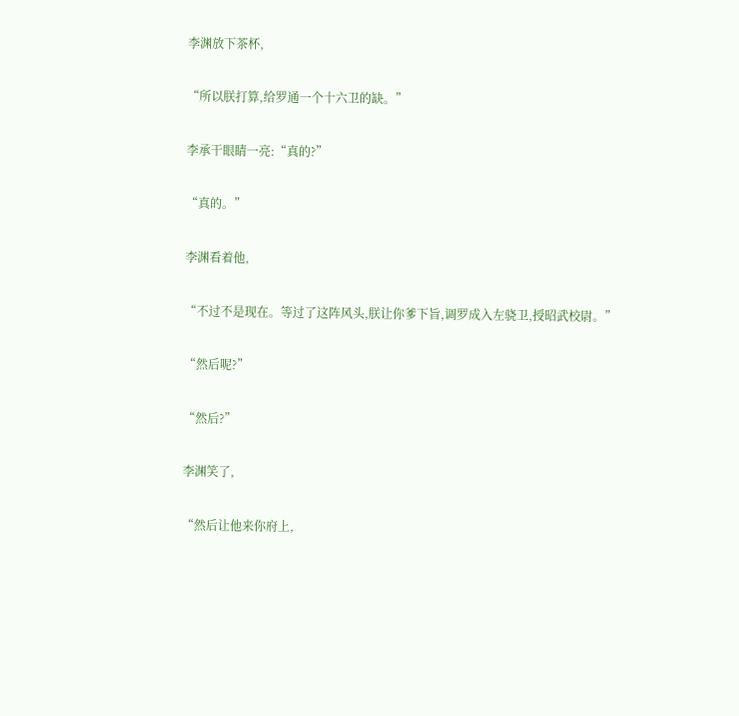李渊放下茶杯,

“所以朕打算,给罗通一个十六卫的缺。”

李承干眼睛一亮:“真的?”

“真的。”

李渊看着他,

“不过不是现在。等过了这阵风头,朕让你爹下旨,调罗成入左骁卫,授昭武校尉。”

“然后呢?”

“然后?”

李渊笑了,

“然后让他来你府上,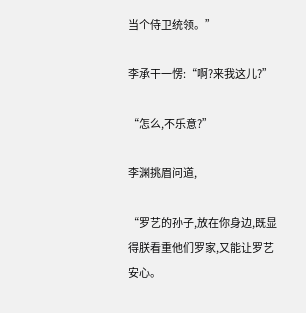当个侍卫统领。”

李承干一愣:“啊?来我这儿?”

“怎么,不乐意?”

李渊挑眉问道,

“罗艺的孙子,放在你身边,既显得朕看重他们罗家,又能让罗艺安心。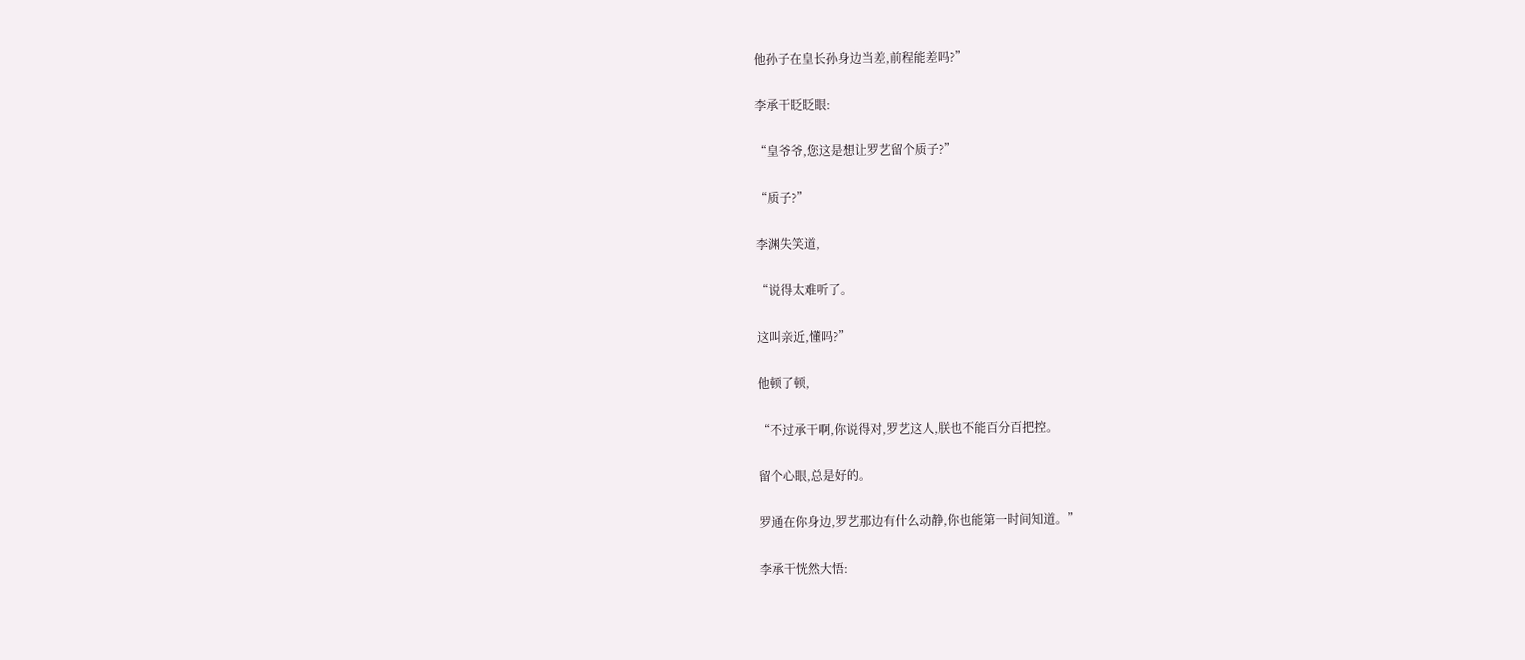他孙子在皇长孙身边当差,前程能差吗?”

李承干眨眨眼:

“皇爷爷,您这是想让罗艺留个质子?”

“质子?”

李渊失笑道,

“说得太难听了。

这叫亲近,懂吗?”

他顿了顿,

“不过承干啊,你说得对,罗艺这人,朕也不能百分百把控。

留个心眼,总是好的。

罗通在你身边,罗艺那边有什么动静,你也能第一时间知道。”

李承干恍然大悟: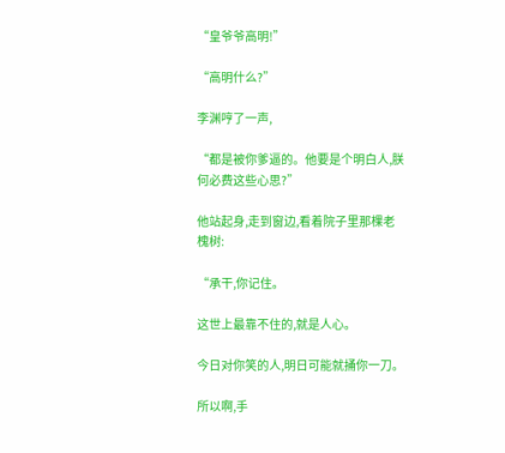“皇爷爷高明!”

“高明什么?”

李渊哼了一声,

“都是被你爹逼的。他要是个明白人,朕何必费这些心思?”

他站起身,走到窗边,看着院子里那棵老槐树:

“承干,你记住。

这世上最靠不住的,就是人心。

今日对你笑的人,明日可能就捅你一刀。

所以啊,手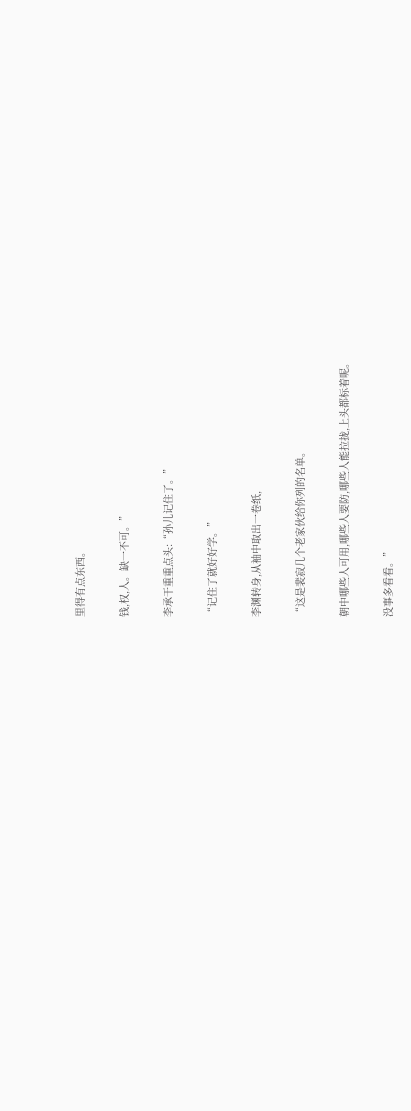里得有点东西。

钱,权,人。缺一不可。”

李承干重重点头:“孙儿记住了。”

“记住了就好好学。”

李渊转身,从袖中取出一卷纸,

“这是裴寂几个老家伙给你列的名单。

朝中哪些人可用,哪些人要防,哪些人能拉拢,上头都标着呢。

没事多看看。”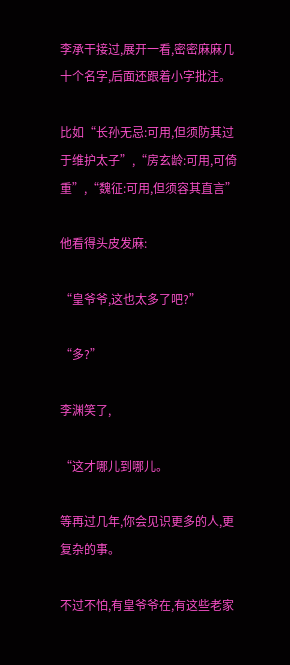李承干接过,展开一看,密密麻麻几十个名字,后面还跟着小字批注。

比如“长孙无忌:可用,但须防其过于维护太子”,“房玄龄:可用,可倚重”,“魏征:可用,但须容其直言”

他看得头皮发麻:

“皇爷爷,这也太多了吧?”

“多?”

李渊笑了,

“这才哪儿到哪儿。

等再过几年,你会见识更多的人,更复杂的事。

不过不怕,有皇爷爷在,有这些老家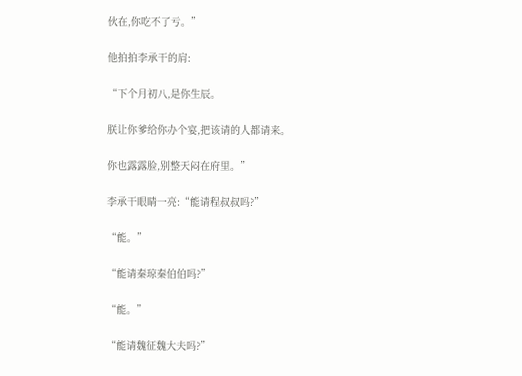伙在,你吃不了亏。”

他拍拍李承干的肩:

“下个月初八,是你生辰。

朕让你爹给你办个宴,把该请的人都请来。

你也露露脸,别整天闷在府里。”

李承干眼睛一亮:“能请程叔叔吗?”

“能。”

“能请秦琼秦伯伯吗?”

“能。”

“能请魏征魏大夫吗?”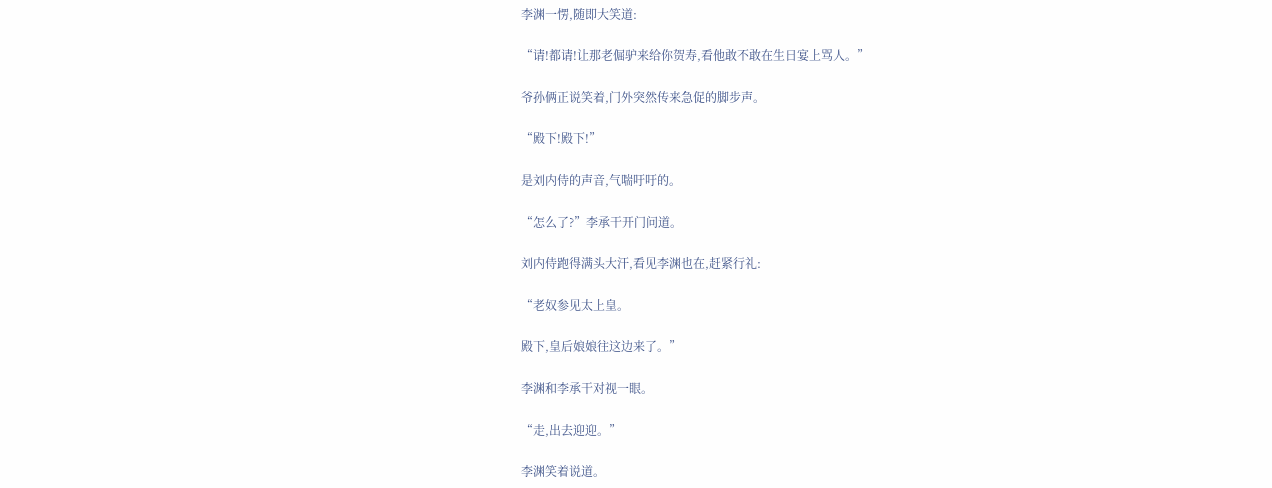李渊一愣,随即大笑道:

“请!都请!让那老倔驴来给你贺寿,看他敢不敢在生日宴上骂人。”

爷孙俩正说笑着,门外突然传来急促的脚步声。

“殿下!殿下!”

是刘内侍的声音,气喘吁吁的。

“怎么了?”李承干开门问道。

刘内侍跑得满头大汗,看见李渊也在,赶紧行礼:

“老奴参见太上皇。

殿下,皇后娘娘往这边来了。”

李渊和李承干对视一眼。

“走,出去迎迎。”

李渊笑着说道。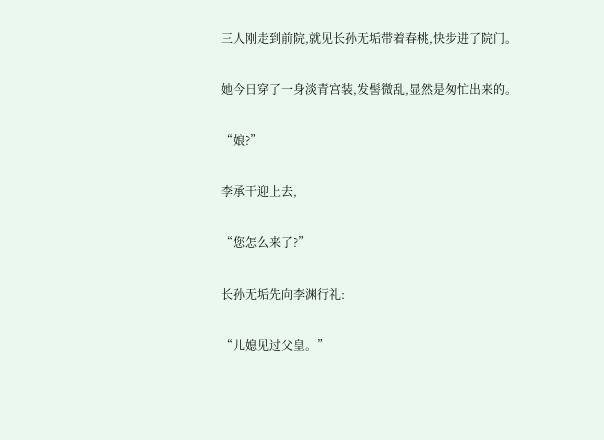三人刚走到前院,就见长孙无垢带着春桃,快步进了院门。

她今日穿了一身淡青宫装,发髻微乱,显然是匆忙出来的。

“娘?”

李承干迎上去,

“您怎么来了?”

长孙无垢先向李渊行礼:

“儿媳见过父皇。”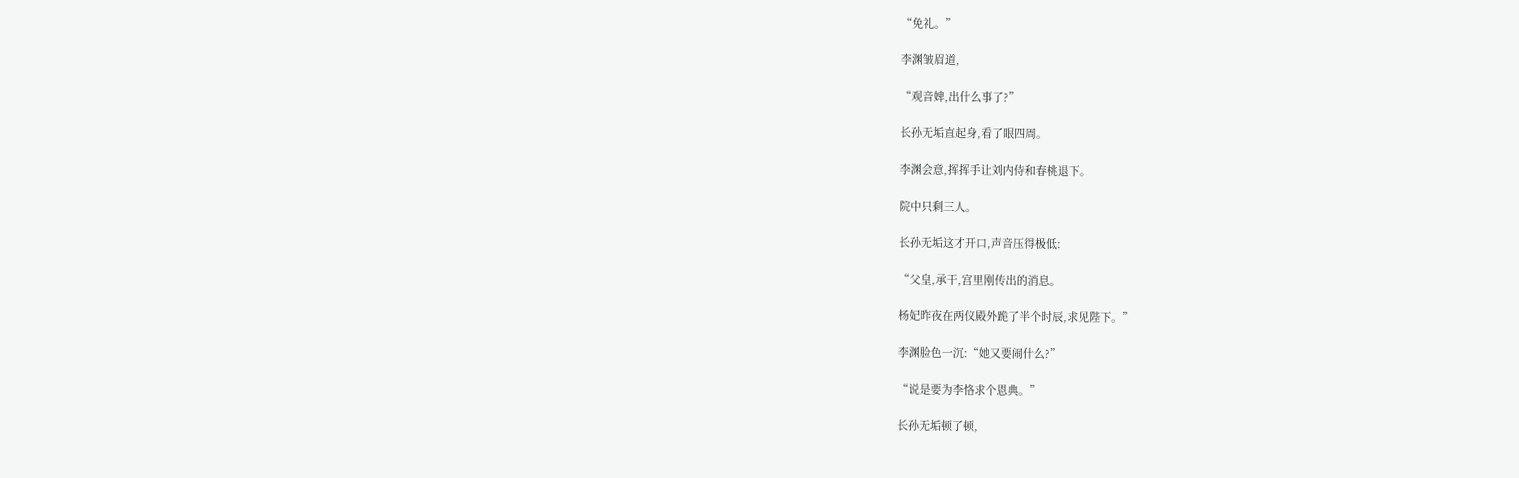“免礼。”

李渊皱眉道,

“观音婢,出什么事了?”

长孙无垢直起身,看了眼四周。

李渊会意,挥挥手让刘内侍和春桃退下。

院中只剩三人。

长孙无垢这才开口,声音压得极低:

“父皇,承干,宫里刚传出的消息。

杨妃昨夜在两仪殿外跪了半个时辰,求见陛下。”

李渊脸色一沉:“她又要闹什么?”

“说是要为李恪求个恩典。”

长孙无垢顿了顿,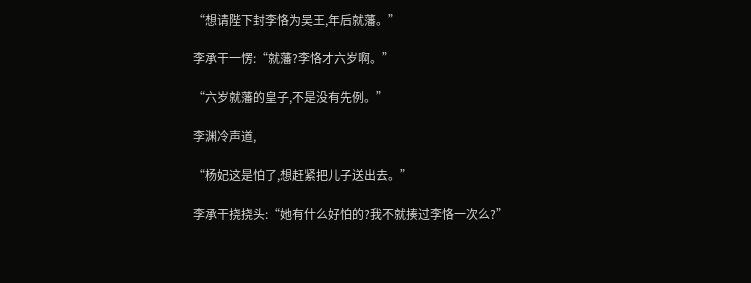“想请陛下封李恪为吴王,年后就藩。”

李承干一愣:“就藩?李恪才六岁啊。”

“六岁就藩的皇子,不是没有先例。”

李渊冷声道,

“杨妃这是怕了,想赶紧把儿子送出去。”

李承干挠挠头:“她有什么好怕的?我不就揍过李恪一次么?”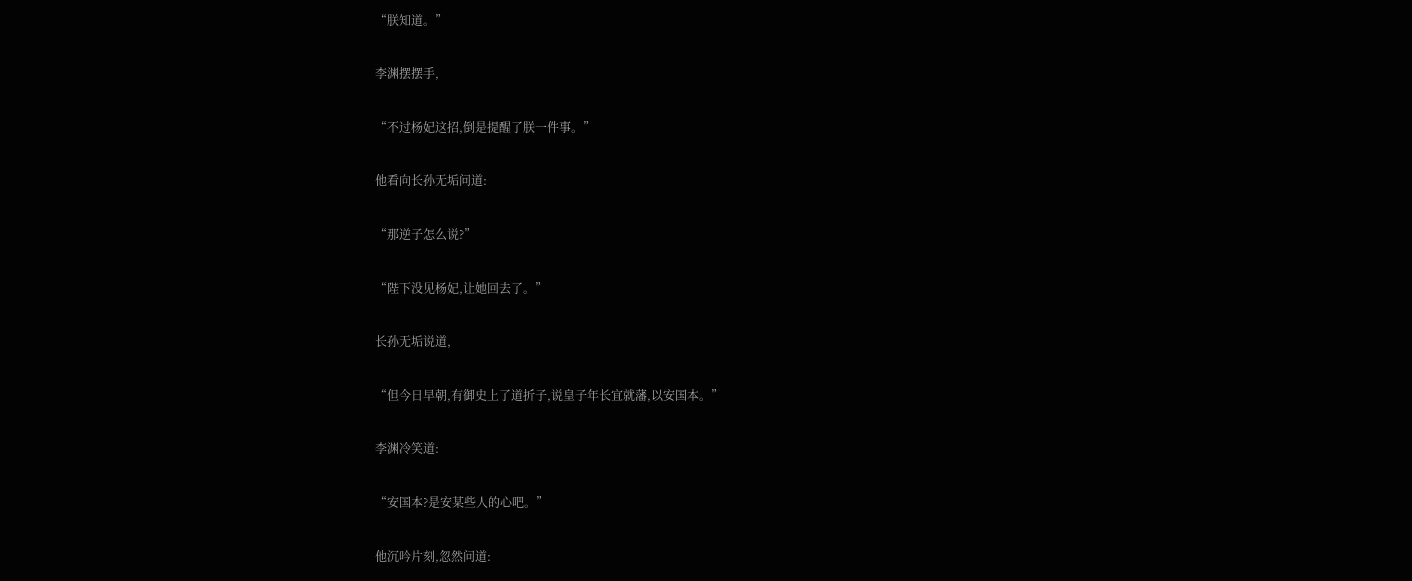“朕知道。”

李渊摆摆手,

“不过杨妃这招,倒是提醒了朕一件事。”

他看向长孙无垢问道:

“那逆子怎么说?”

“陛下没见杨妃,让她回去了。”

长孙无垢说道,

“但今日早朝,有御史上了道折子,说皇子年长宜就藩,以安国本。”

李渊冷笑道:

“安国本?是安某些人的心吧。”

他沉吟片刻,忽然问道: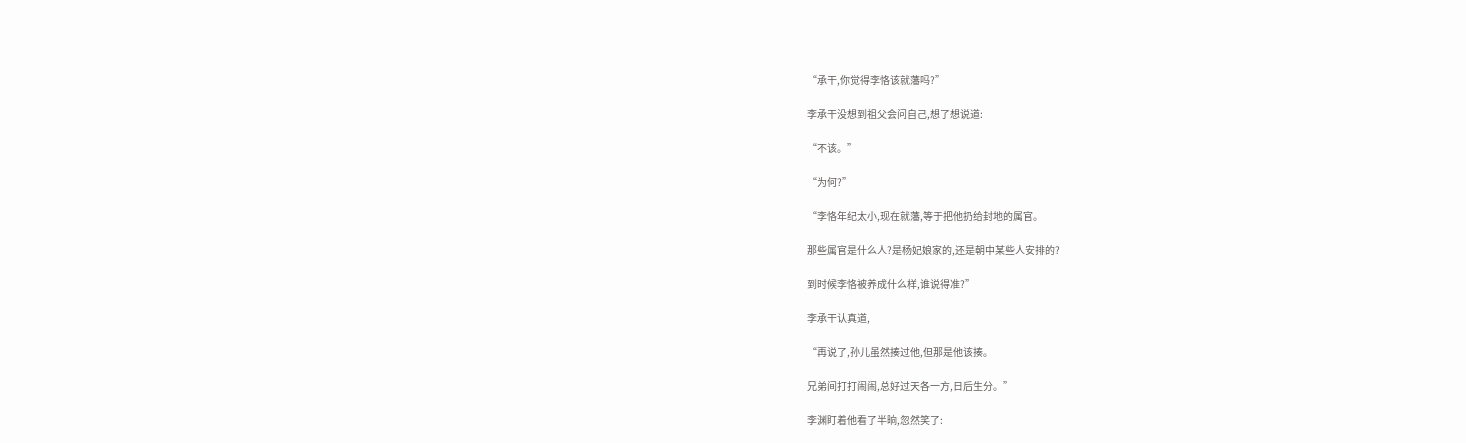“承干,你觉得李恪该就藩吗?”

李承干没想到祖父会问自己,想了想说道:

“不该。”

“为何?”

“李恪年纪太小,现在就藩,等于把他扔给封地的属官。

那些属官是什么人?是杨妃娘家的,还是朝中某些人安排的?

到时候李恪被养成什么样,谁说得准?”

李承干认真道,

“再说了,孙儿虽然揍过他,但那是他该揍。

兄弟间打打闹闹,总好过天各一方,日后生分。”

李渊盯着他看了半晌,忽然笑了: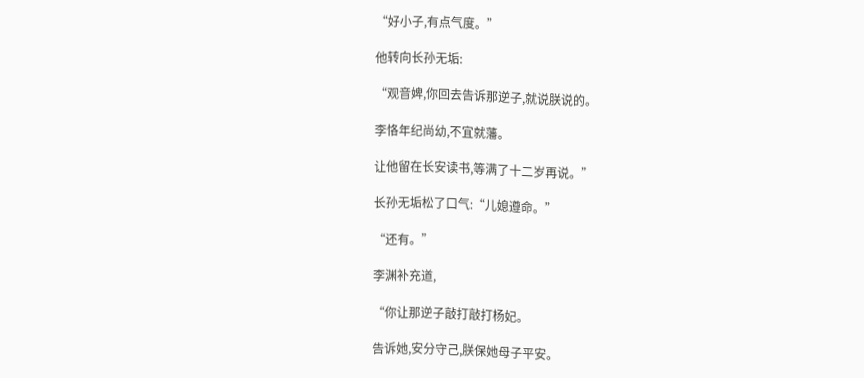“好小子,有点气度。”

他转向长孙无垢:

“观音婢,你回去告诉那逆子,就说朕说的。

李恪年纪尚幼,不宜就藩。

让他留在长安读书,等满了十二岁再说。”

长孙无垢松了口气:“儿媳遵命。”

“还有。”

李渊补充道,

“你让那逆子敲打敲打杨妃。

告诉她,安分守己,朕保她母子平安。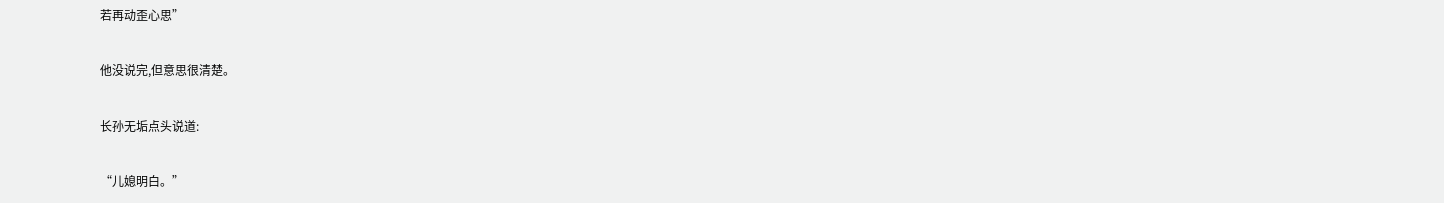若再动歪心思”

他没说完,但意思很清楚。

长孙无垢点头说道:

“儿媳明白。”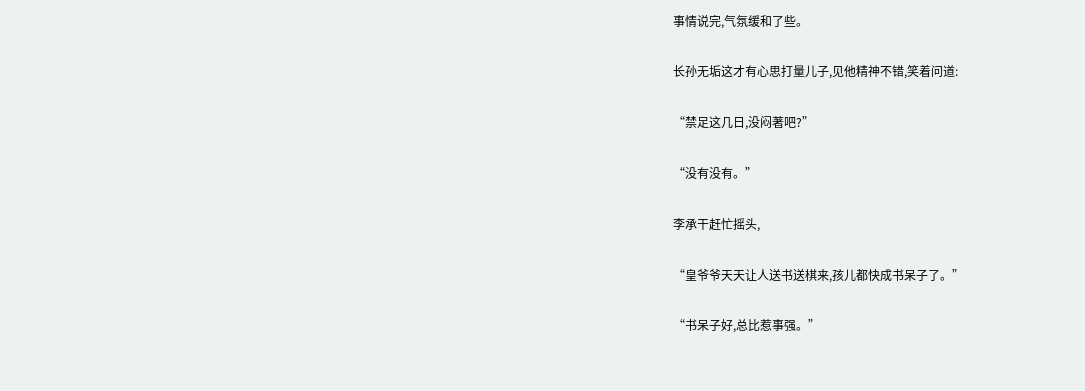事情说完,气氛缓和了些。

长孙无垢这才有心思打量儿子,见他精神不错,笑着问道:

“禁足这几日,没闷著吧?”

“没有没有。”

李承干赶忙摇头,

“皇爷爷天天让人送书送棋来,孩儿都快成书呆子了。”

“书呆子好,总比惹事强。”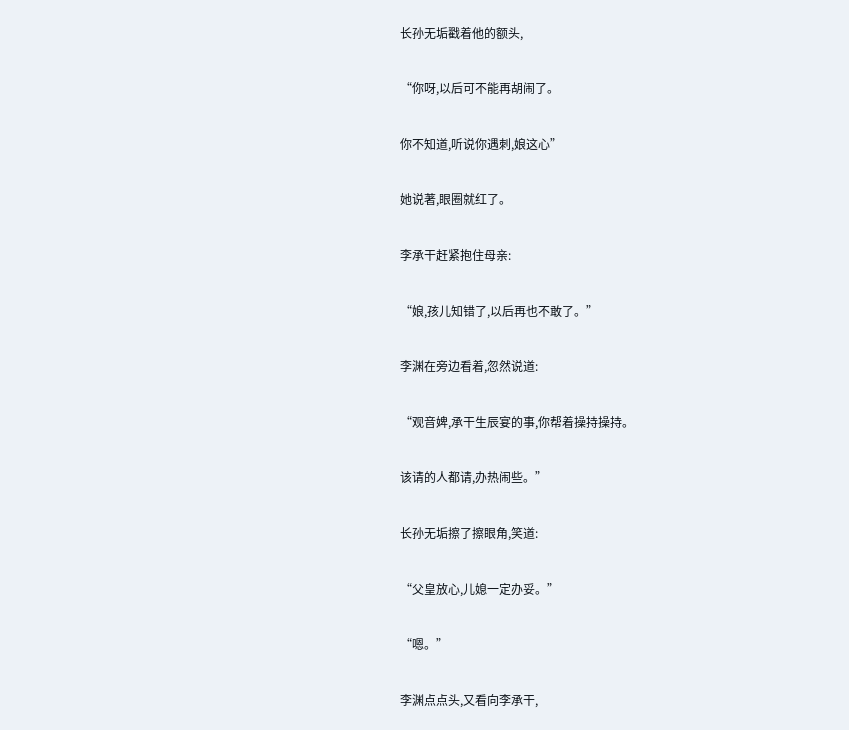长孙无垢戳着他的额头,

“你呀,以后可不能再胡闹了。

你不知道,听说你遇刺,娘这心”

她说著,眼圈就红了。

李承干赶紧抱住母亲:

“娘,孩儿知错了,以后再也不敢了。”

李渊在旁边看着,忽然说道:

“观音婢,承干生辰宴的事,你帮着操持操持。

该请的人都请,办热闹些。”

长孙无垢擦了擦眼角,笑道:

“父皇放心,儿媳一定办妥。”

“嗯。”

李渊点点头,又看向李承干,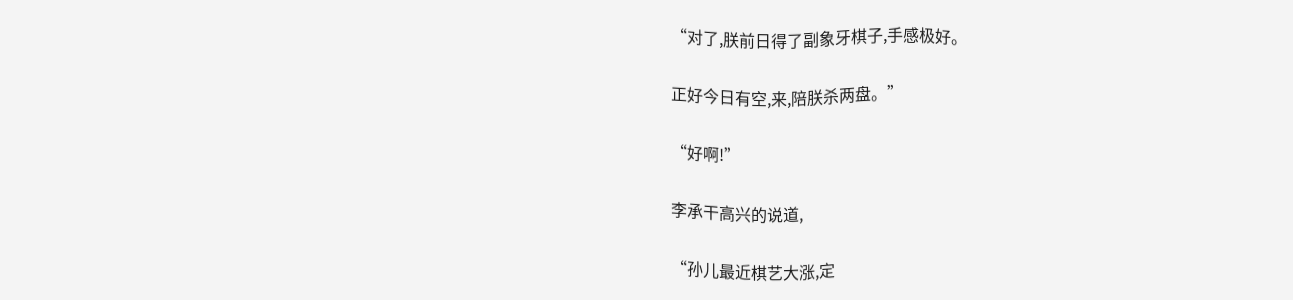“对了,朕前日得了副象牙棋子,手感极好。

正好今日有空,来,陪朕杀两盘。”

“好啊!”

李承干高兴的说道,

“孙儿最近棋艺大涨,定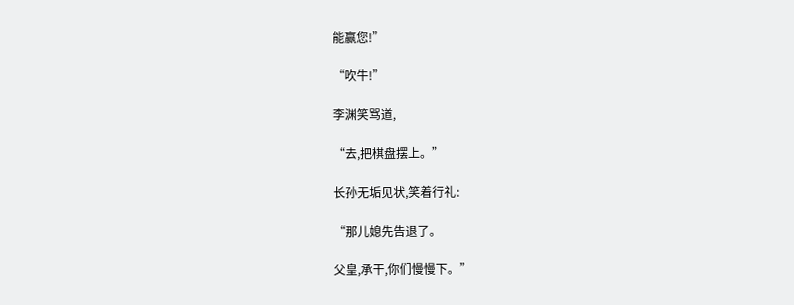能赢您!”

“吹牛!”

李渊笑骂道,

“去,把棋盘摆上。”

长孙无垢见状,笑着行礼:

“那儿媳先告退了。

父皇,承干,你们慢慢下。”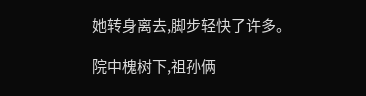她转身离去,脚步轻快了许多。

院中槐树下,祖孙俩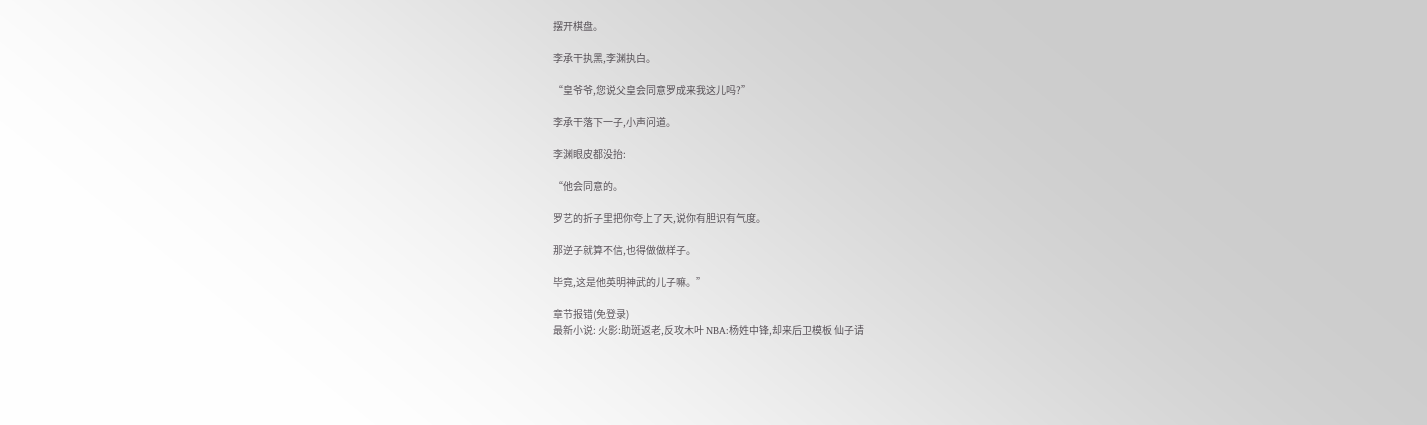摆开棋盘。

李承干执黑,李渊执白。

“皇爷爷,您说父皇会同意罗成来我这儿吗?”

李承干落下一子,小声问道。

李渊眼皮都没抬:

“他会同意的。

罗艺的折子里把你夸上了天,说你有胆识有气度。

那逆子就算不信,也得做做样子。

毕竟,这是他英明神武的儿子嘛。”

章节报错(免登录)
最新小说: 火影:助斑返老,反攻木叶 NBA:杨姓中锋,却来后卫模板 仙子请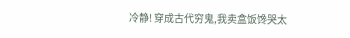冷静! 穿成古代穷鬼,我卖盒饭馋哭太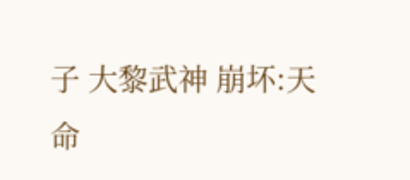子 大黎武神 崩坏:天命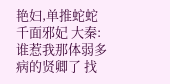艳妇,单推蛇蛇 千面邪妃 大秦:谁惹我那体弱多病的贤卿了 找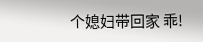个媳妇带回家 乖!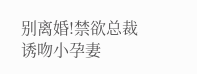别离婚!禁欲总裁诱吻小孕妻